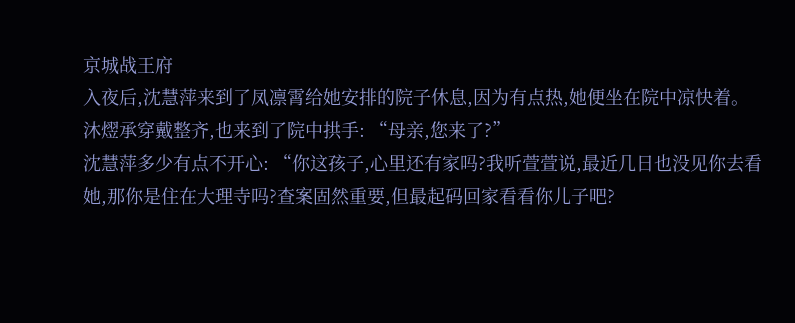京城战王府
入夜后,沈慧萍来到了凤凛霄给她安排的院子休息,因为有点热,她便坐在院中凉快着。
沐熤承穿戴整齐,也来到了院中拱手: “母亲,您来了?”
沈慧萍多少有点不开心: “你这孩子,心里还有家吗?我听萱萱说,最近几日也没见你去看她,那你是住在大理寺吗?查案固然重要,但最起码回家看看你儿子吧?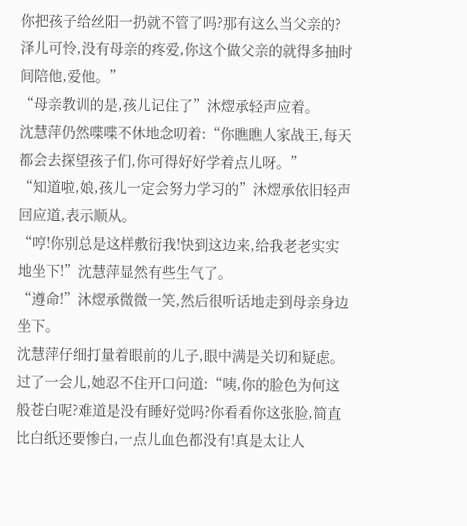你把孩子给丝阳一扔就不管了吗?那有这么当父亲的?泽儿可怜,没有母亲的疼爱,你这个做父亲的就得多抽时间陪他,爱他。”
“母亲教训的是,孩儿记住了”沐熤承轻声应着。
沈慧萍仍然喋喋不休地念叨着:“你瞧瞧人家战王,每天都会去探望孩子们,你可得好好学着点儿呀。”
“知道啦,娘,孩儿一定会努力学习的”沐熤承依旧轻声回应道,表示顺从。
“哼!你别总是这样敷衍我!快到这边来,给我老老实实地坐下!”沈慧萍显然有些生气了。
“遵命!”沐熤承微微一笑,然后很听话地走到母亲身边坐下。
沈慧萍仔细打量着眼前的儿子,眼中满是关切和疑虑。过了一会儿,她忍不住开口问道:“咦,你的脸色为何这般苍白呢?难道是没有睡好觉吗?你看看你这张脸,简直比白纸还要惨白,一点儿血色都没有!真是太让人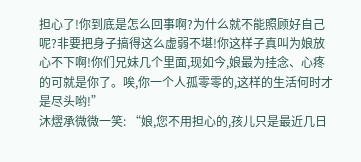担心了!你到底是怎么回事啊?为什么就不能照顾好自己呢?非要把身子搞得这么虚弱不堪!你这样子真叫为娘放心不下啊!你们兄妹几个里面,现如今,娘最为挂念、心疼的可就是你了。唉,你一个人孤零零的,这样的生活何时才是尽头哟!”
沐熤承微微一笑: “娘,您不用担心的,孩儿只是最近几日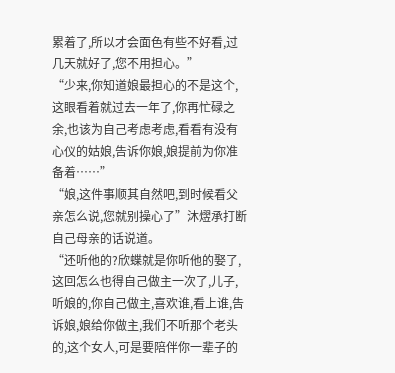累着了,所以才会面色有些不好看,过几天就好了,您不用担心。”
“少来,你知道娘最担心的不是这个,这眼看着就过去一年了,你再忙碌之余,也该为自己考虑考虑,看看有没有心仪的姑娘,告诉你娘,娘提前为你准备着……”
“娘,这件事顺其自然吧,到时候看父亲怎么说,您就别操心了”沐熤承打断自己母亲的话说道。
“还听他的?欣蝶就是你听他的娶了,这回怎么也得自己做主一次了,儿子,听娘的,你自己做主,喜欢谁,看上谁,告诉娘,娘给你做主,我们不听那个老头的,这个女人,可是要陪伴你一辈子的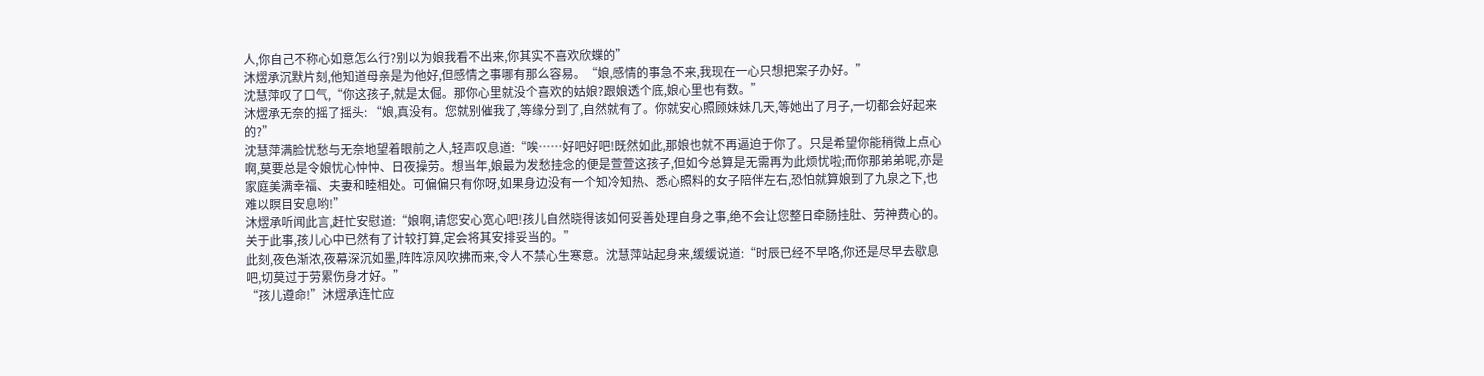人,你自己不称心如意怎么行?别以为娘我看不出来,你其实不喜欢欣蝶的”
沐熤承沉默片刻,他知道母亲是为他好,但感情之事哪有那么容易。“娘,感情的事急不来,我现在一心只想把案子办好。”
沈慧萍叹了口气,“你这孩子,就是太倔。那你心里就没个喜欢的姑娘?跟娘透个底,娘心里也有数。”
沐熤承无奈的摇了摇头: “娘,真没有。您就别催我了,等缘分到了,自然就有了。你就安心照顾妹妹几天,等她出了月子,一切都会好起来的?”
沈慧萍满脸忧愁与无奈地望着眼前之人,轻声叹息道:“唉……好吧好吧!既然如此,那娘也就不再逼迫于你了。只是希望你能稍微上点心啊,莫要总是令娘忧心忡忡、日夜操劳。想当年,娘最为发愁挂念的便是萱萱这孩子,但如今总算是无需再为此烦忧啦;而你那弟弟呢,亦是家庭美满幸福、夫妻和睦相处。可偏偏只有你呀,如果身边没有一个知冷知热、悉心照料的女子陪伴左右,恐怕就算娘到了九泉之下,也难以瞑目安息哟!”
沐熤承听闻此言,赶忙安慰道:“娘啊,请您安心宽心吧!孩儿自然晓得该如何妥善处理自身之事,绝不会让您整日牵肠挂肚、劳神费心的。关于此事,孩儿心中已然有了计较打算,定会将其安排妥当的。”
此刻,夜色渐浓,夜幕深沉如墨,阵阵凉风吹拂而来,令人不禁心生寒意。沈慧萍站起身来,缓缓说道:“时辰已经不早咯,你还是尽早去歇息吧,切莫过于劳累伤身才好。”
“孩儿遵命!”沐熤承连忙应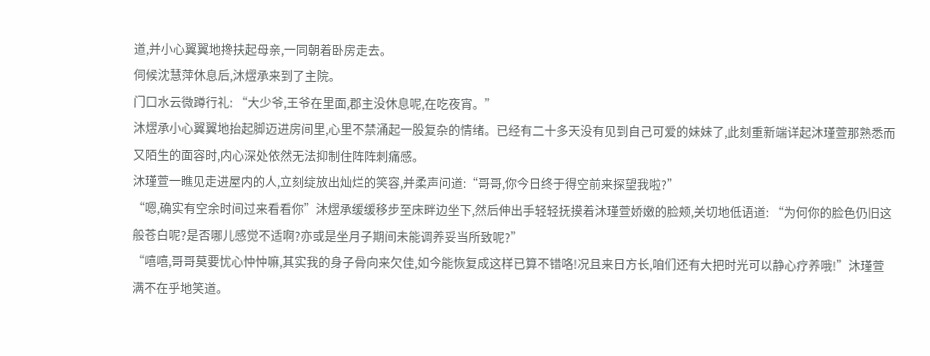道,并小心翼翼地搀扶起母亲,一同朝着卧房走去。
伺候沈慧萍休息后,沐熤承来到了主院。
门口水云微蹲行礼: “大少爷,王爷在里面,郡主没休息呢,在吃夜宵。”
沐熤承小心翼翼地抬起脚迈进房间里,心里不禁涌起一股复杂的情绪。已经有二十多天没有见到自己可爱的妹妹了,此刻重新端详起沐瑾萱那熟悉而又陌生的面容时,内心深处依然无法抑制住阵阵刺痛感。
沐瑾萱一瞧见走进屋内的人,立刻绽放出灿烂的笑容,并柔声问道:“哥哥,你今日终于得空前来探望我啦?”
“嗯,确实有空余时间过来看看你”沐熤承缓缓移步至床畔边坐下,然后伸出手轻轻抚摸着沐瑾萱娇嫩的脸颊,关切地低语道: “为何你的脸色仍旧这般苍白呢?是否哪儿感觉不适啊?亦或是坐月子期间未能调养妥当所致呢?”
“嘻嘻,哥哥莫要忧心忡忡嘛,其实我的身子骨向来欠佳,如今能恢复成这样已算不错咯!况且来日方长,咱们还有大把时光可以静心疗养哦!”沐瑾萱满不在乎地笑道。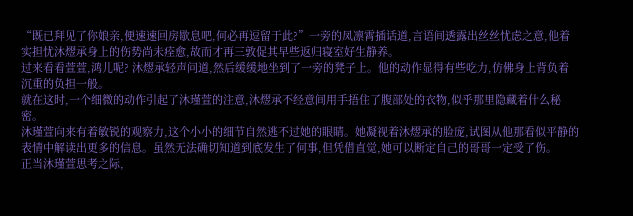“既已拜见了你娘亲,便速速回房歇息吧,何必再逗留于此?”一旁的凤凛霄插话道,言语间透露出丝丝忧虑之意,他着实担忧沐熤承身上的伤势尚未痊愈,故而才再三敦促其早些返归寝室好生静养。
过来看看萱萱,鸿儿呢? 沐熤承轻声问道,然后缓缓地坐到了一旁的凳子上。他的动作显得有些吃力,仿佛身上背负着沉重的负担一般。
就在这时,一个细微的动作引起了沐瑾萱的注意,沐熤承不经意间用手捂住了腹部处的衣物,似乎那里隐藏着什么秘密。
沐瑾萱向来有着敏锐的观察力,这个小小的细节自然逃不过她的眼睛。她凝视着沐熤承的脸庞,试图从他那看似平静的表情中解读出更多的信息。虽然无法确切知道到底发生了何事,但凭借直觉,她可以断定自己的哥哥一定受了伤。
正当沐瑾萱思考之际,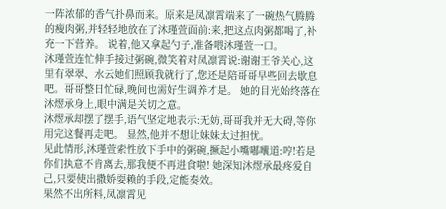一阵浓郁的香气扑鼻而来。原来是凤凛霄端来了一碗热气腾腾的瘦肉粥,并轻轻地放在了沐瑾萱面前:来,把这点肉粥都喝了,补充一下营养。 说着,他又拿起勺子,准备喂沐瑾萱一口。
沐瑾萱连忙伸手接过粥碗,微笑着对凤凛霄说:谢谢王爷关心,这里有翠翠、水云她们照顾我就行了,您还是陪哥哥早些回去歇息吧。哥哥整日忙碌,晚间也需好生调养才是。 她的目光始终落在沐熤承身上,眼中满是关切之意。
沐熤承却摆了摆手,语气坚定地表示:无妨,哥哥我并无大碍,等你用完这餐再走吧。 显然,他并不想让妹妹太过担忧。
见此情形,沐瑾萱索性放下手中的粥碗,撅起小嘴嘟囔道:哼!若是你们执意不肯离去,那我便不再进食啦! 她深知沐熤承最疼爱自己,只要使出撒娇耍赖的手段,定能奏效。
果然不出所料,凤凛霄见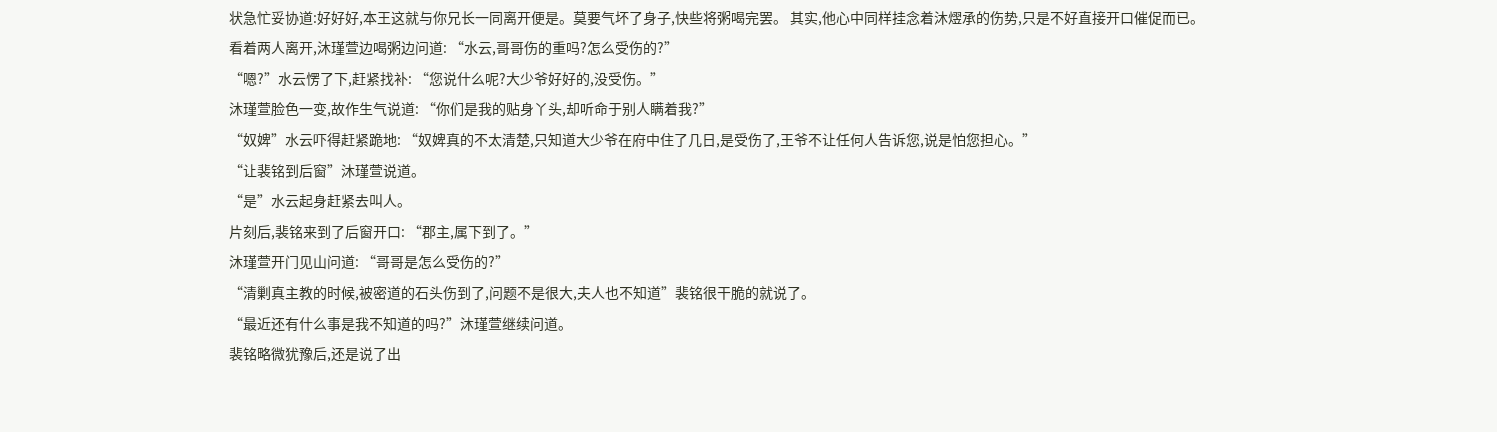状急忙妥协道:好好好,本王这就与你兄长一同离开便是。莫要气坏了身子,快些将粥喝完罢。 其实,他心中同样挂念着沐熤承的伤势,只是不好直接开口催促而已。
看着两人离开,沐瑾萱边喝粥边问道: “水云,哥哥伤的重吗?怎么受伤的?”
“嗯?”水云愣了下,赶紧找补: “您说什么呢?大少爷好好的,没受伤。”
沐瑾萱脸色一变,故作生气说道: “你们是我的贴身丫头,却听命于别人瞒着我?”
“奴婢”水云吓得赶紧跪地: “奴婢真的不太清楚,只知道大少爷在府中住了几日,是受伤了,王爷不让任何人告诉您,说是怕您担心。”
“让裴铭到后窗”沐瑾萱说道。
“是”水云起身赶紧去叫人。
片刻后,裴铭来到了后窗开口: “郡主,属下到了。”
沐瑾萱开门见山问道: “哥哥是怎么受伤的?”
“清剿真主教的时候,被密道的石头伤到了,问题不是很大,夫人也不知道”裴铭很干脆的就说了。
“最近还有什么事是我不知道的吗?”沐瑾萱继续问道。
裴铭略微犹豫后,还是说了出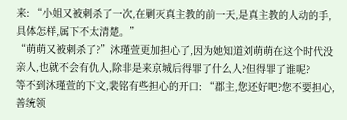来: “小姐又被刺杀了一次,在剿灭真主教的前一天,是真主教的人动的手,具体怎样,属下不太清楚。”
“萌萌又被刺杀了?”沐瑾萱更加担心了,因为她知道刘萌萌在这个时代没亲人,也就不会有仇人,除非是来京城后得罪了什么人?但得罪了谁呢?
等不到沐瑾萱的下文,裴铭有些担心的开口: “郡主,您还好吧?您不要担心,善统领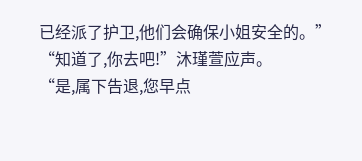已经派了护卫,他们会确保小姐安全的。”
“知道了,你去吧!”沐瑾萱应声。
“是,属下告退,您早点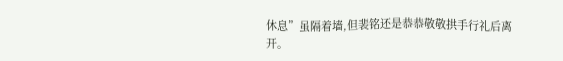休息”虽隔着墙,但裴铭还是恭恭敬敬拱手行礼后离开。